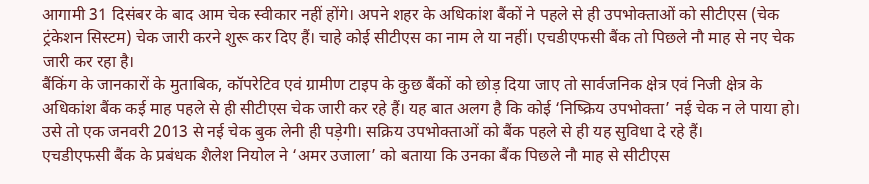आगामी 31 दिसंबर के बाद आम चेक स्वीकार नहीं होंगे। अपने शहर के अधिकांश बैंकों ने पहले से ही उपभोक्ताओं को सीटीएस (चेक ट्रंकेशन सिस्टम) चेक जारी करने शुरू कर दिए हैं। चाहे कोई सीटीएस का नाम ले या नहीं। एचडीएफसी बैंक तो पिछले नौ माह से नए चेक जारी कर रहा है।
बैंकिंग के जानकारों के मुताबिक, कॉपरेटिव एवं ग्रामीण टाइप के कुछ बैंकों को छोड़ दिया जाए तो सार्वजनिक क्षेत्र एवं निजी क्षेत्र के अधिकांश बैंक कई माह पहले से ही सीटीएस चेक जारी कर रहे हैं। यह बात अलग है कि कोई ‘निष्क्रिय उपभोक्ता’ नई चेक न ले पाया हो। उसे तो एक जनवरी 2013 से नई चेक बुक लेनी ही पड़ेगी। सक्रिय उपभोक्ताओं को बैंक पहले से ही यह सुविधा दे रहे हैं।
एचडीएफसी बैंक के प्रबंधक शैलेश नियोल ने ‘अमर उजाला’ को बताया कि उनका बैंक पिछले नौ माह से सीटीएस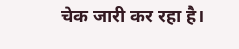चेक जारी कर रहा है।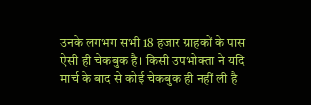उनके लगभग सभी 18 हजार ग्राहकों के पास ऐसी ही चेकबुक है। किसी उपभोक्ता ने यदि मार्च के बाद से कोई चेकबुक ही नहीं ली है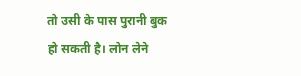तो उसी के पास पुरानी बुक हो सकती है। लोन लेने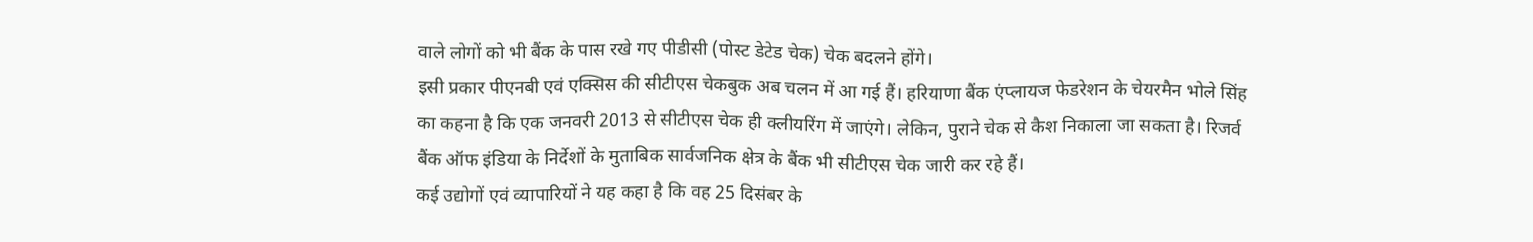वाले लोगों को भी बैंक के पास रखे गए पीडीसी (पोस्ट डेटेड चेक) चेक बदलने होंगे।
इसी प्रकार पीएनबी एवं एक्सिस की सीटीएस चेकबुक अब चलन में आ गई हैं। हरियाणा बैंक एंप्लायज फेडरेशन के चेयरमैन भोले सिंह का कहना है कि एक जनवरी 2013 से सीटीएस चेक ही क्लीयरिंग में जाएंगे। लेकिन, पुराने चेक से कैश निकाला जा सकता है। रिजर्व बैंक ऑफ इंडिया के निर्देशों के मुताबिक सार्वजनिक क्षेत्र के बैंक भी सीटीएस चेक जारी कर रहे हैं।
कई उद्योगों एवं व्यापारियों ने यह कहा है कि वह 25 दिसंबर के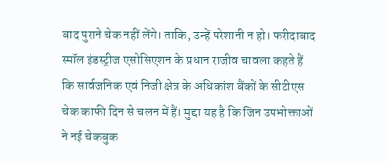बाद पुराने चेक नहीं लेंगे। ताकि, उन्हें परेशानी न हो। फरीदाबाद स्मॉल इंडस्ट्रीज एसोसिएशन के प्रधान राजीव चावला कहते हैं कि सार्वजनिक एवं निजी क्षेत्र के अधिकांश बैंकों के सीटीएस चेक काफी दिन से चलन में हैं। मुद्दा यह है कि जिन उपभोक्ताओं ने नई चेकबुक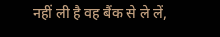नहीं ली है वह बैंक से ले लें,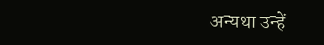अन्यथा उन्हें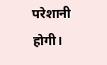परेशानी होगी।